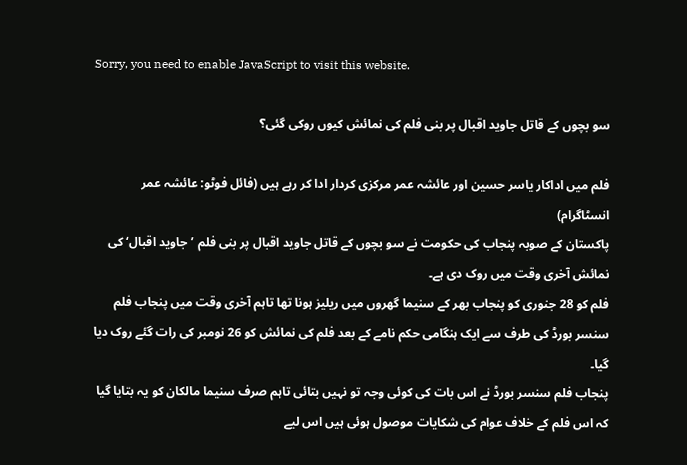Sorry, you need to enable JavaScript to visit this website.

سو بچوں کے قاتل جاوید اقبال پر بنی فلم کی نمائش کیوں روکی گئی؟

فلم میں اداکار یاسر حسین اور عائشہ عمر مرکزی کردار ادا کر رہے ہیں (فائل فوٹو: عائشہ عمر انسٹاگرام)
پاکستان کے صوبہ پنجاب کی حکومت نے سو بچوں کے قاتل جاوید اقبال پر بنی فلم ’جاوید اقبال‘ کی نمائش آخری وقت میں روک دی ہے۔
فلم کو 28 جنوری کو پنجاب بھر کے سنیما گھروں میں ریلیز ہونا تھا تاہم آخری وقت میں پنجاب فلم سنسر بورڈ کی طرف سے ایک ہنگامی حکم نامے کے بعد فلم کی نمائش کو 26 نومبر کی رات گئے روک دیا گیا۔
پنجاب فلم سنسر بورڈ نے اس بات کی کوئی وجہ تو نہیں بتائی تاہم صرف سنیما مالکان کو یہ بتایا گیا کہ اس فلم کے خلاف عوام کی شکایات موصول ہوئی ہیں اس لیے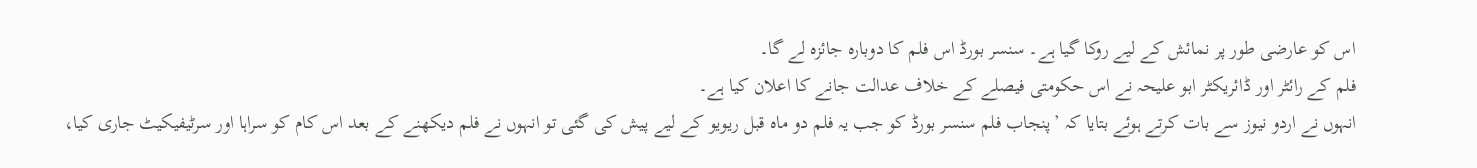اس کو عارضی طور پر نمائش کے لیے روکا گیا ہے۔ سنسر بورڈ اس فلم کا دوبارہ جائزہ لے گا۔
فلم کے رائٹر اور ڈائریکٹر ابو علیحہ نے اس حکومتی فیصلے کے خلاف عدالت جانے کا اعلان کیا ہے۔
انہوں نے اردو نیوز سے بات کرتے ہوئے بتایا کہ ’پنجاب فلم سنسر بورڈ کو جب یہ فلم دو ماہ قبل ریویو کے لیے پیش کی گئی تو انہوں نے فلم دیکھنے کے بعد اس کام کو سراہا اور سرٹیفیکیٹ جاری کیا،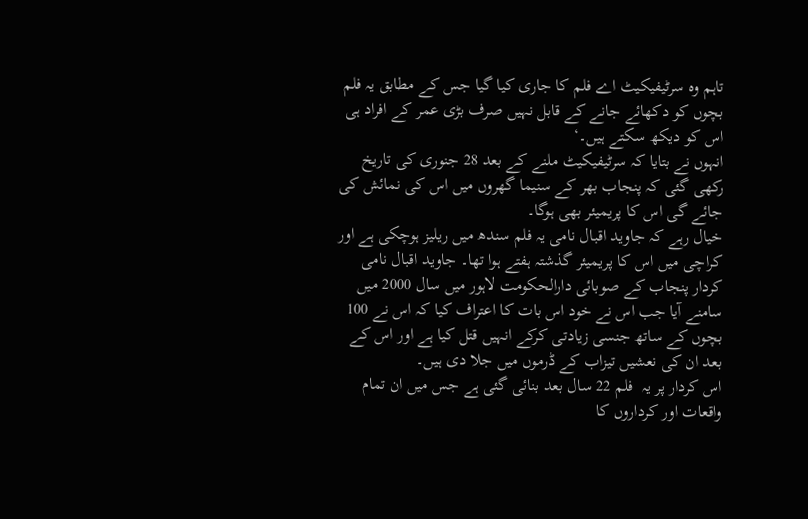تاہم وہ سرٹیفیکیٹ اے فلم کا جاری کیا گیا جس کے مطابق یہ فلم بچوں کو دکھائے جانے کے قابل نہیں صرف بڑی عمر کے افراد ہی اس کو دیکھ سکتے ہیں۔‘
انہوں نے بتایا کہ سرٹیفیکیٹ ملنے کے بعد 28 جنوری کی تاریخ رکھی گئی کہ پنجاب بھر کے سنیما گھروں میں اس کی نمائش کی جائے گی اس کا پریمیئر بھی ہوگا۔
خیال رہے کہ جاوید اقبال نامی یہ فلم سندھ میں ریلیز ہوچکی ہے اور کراچی میں اس کا پریمیئر گذشتہ ہفتے ہوا تھا۔ جاوید اقبال نامی کردار پنجاب کے صوبائی دارالحکومت لاہور میں سال 2000 میں سامنے آیا جب اس نے خود اس بات کا اعتراف کیا کہ اس نے 100 بچوں کے ساتھ جنسی زیادتی کرکے انہیں قتل کیا ہے اور اس کے بعد ان کی نعشیں تیزاب کے ڈرموں میں جلا دی ہیں۔
اس کردار پر یہ  فلم 22 سال بعد بنائی گئی ہے جس میں ان تمام واقعات اور کرداروں کا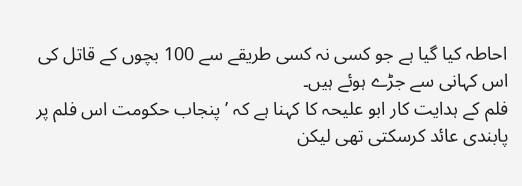احاطہ کیا گیا ہے جو کسی نہ کسی طریقے سے 100 بچوں کے قاتل کی اس کہانی سے جڑے ہوئے ہیں۔
فلم کے ہدایت کار ابو علیحہ کا کہنا ہے کہ ’پنجاب حکومت اس فلم پر پابندی عائد کرسکتی تھی لیکن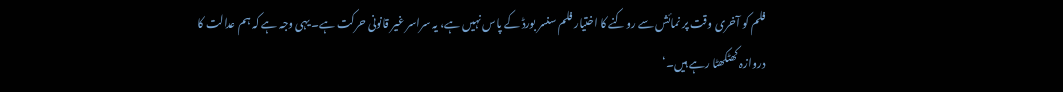فلم کو آخری وقت پر نمائش سے روکنے کا اختیار فلم سنسر بورڈ کے پاس نہیں ہے، یہ سراسر غیر قانونی حرکت ہے۔ یہی وجہ ہے کہ ہم عدالت کا دروازہ کھٹکھٹا رہے ہیں۔‘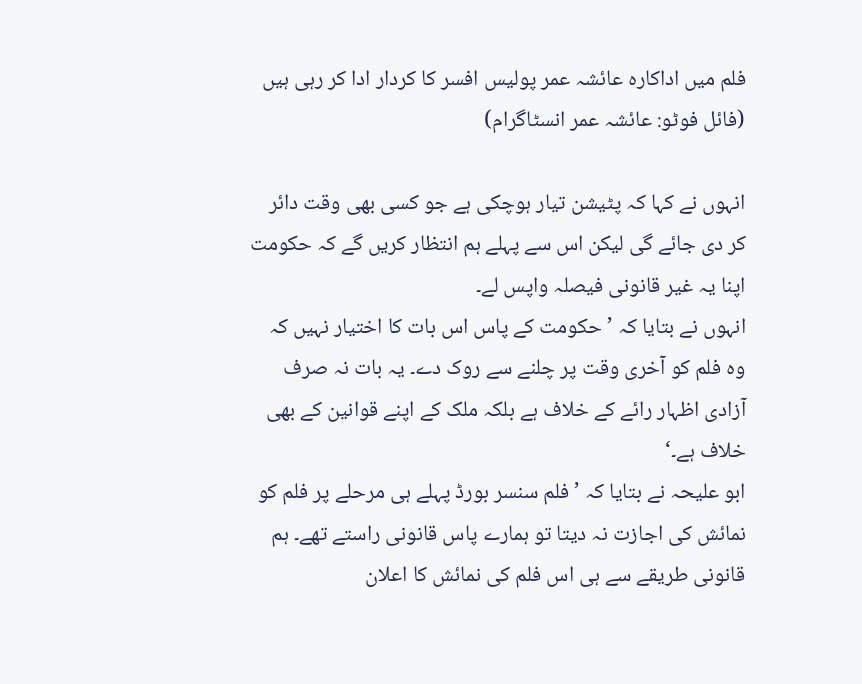فلم میں اداکارہ عائشہ عمر پولیس افسر کا کردار ادا کر رہی ہیں (فائل فوٹو: عائشہ عمر انسٹاگرام)

انہوں نے کہا کہ پٹیشن تیار ہوچکی ہے جو کسی بھی وقت دائر کر دی جائے گی لیکن اس سے پہلے ہم انتظار کریں گے کہ حکومت اپنا یہ غیر قانونی فیصلہ واپس لے۔
انہوں نے بتایا کہ ’حکومت کے پاس اس بات کا اختیار نہیں کہ وہ فلم کو آخری وقت پر چلنے سے روک دے۔ یہ بات نہ صرف آزادی اظہار رائے کے خلاف ہے بلکہ ملک کے اپنے قوانین کے بھی خلاف ہے۔‘
ابو علیحہ نے بتایا کہ ’فلم سنسر بورڈ پہلے ہی مرحلے پر فلم کو نمائش کی اجازت نہ دیتا تو ہمارے پاس قانونی راستے تھے۔ ہم قانونی طریقے سے ہی اس فلم کی نمائش کا اعلان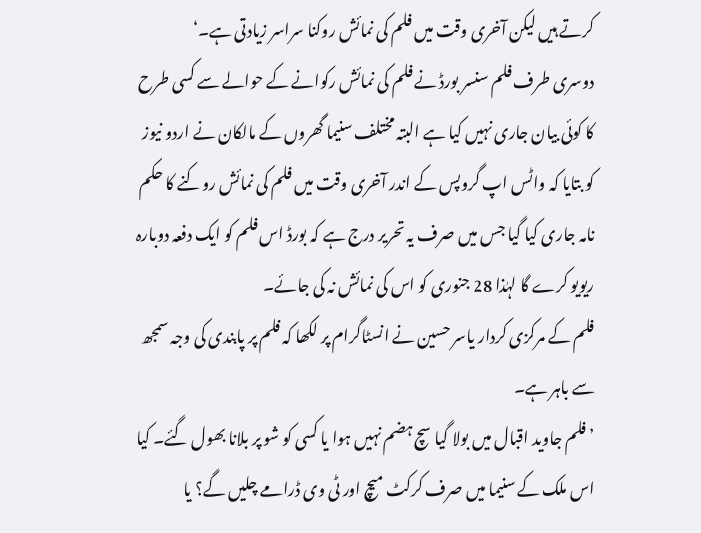کرتے ہیں لیکن آخری وقت میں فلم کی نمائش روکنا سراسر زیادتی ہے۔‘
دوسری طرف فلم سنسر بورڈ نے فلم کی نمائش رکوانے کے حوالے سے کسی طرح کا کوئی بیان جاری نہیں کیا ہے البتہ مختلف سنیما گھروں کے مالکان نے اردو نیوز کو بتایا کہ واٹس اپ گروپس کے اندر آخری وقت میں فلم کی نمائش روکنے کا حکم نامہ جاری کیا گیا جس میں صرف یہ تحریر درج ہے کہ بورڈ اس فلم کو ایک دفعہ دوبارہ ریویو کرے گا لہٰذا 28 جنوری کو اس کی نمائش نہ کی جائے۔
فلم کے مرکزی کردار یاسر حسین نے انسٹاگرام پر لکھا کہ فلم پر پابندی کی وجہ سمجھ سے باہر ہے۔
’فلم جاوید اقبال میں بولا گیا سچ ہضم نہیں ہوا یا کسی کو شو پر بلانا بھول گئے۔ کیا اس ملک کے سنیما میں صرف کرکٹ میچ اور ٹی وی ڈرامے چلیں گے؟ یا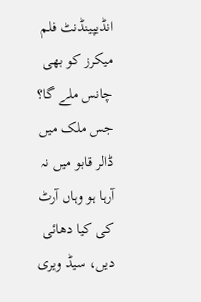انڈیپینڈنٹ فلم میکرز کو بھی چانس ملے گا؟ جس ملک میں ڈالر قابو میں نہ آرہا ہو وہاں آرٹ کی کیا دھائی دیں، سیڈ ویری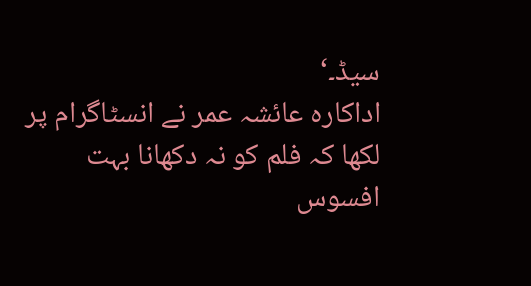سیڈ۔‘
اداکارہ عائشہ عمر نے انسٹاگرام پر لکھا کہ فلم کو نہ دکھانا بہت افسوس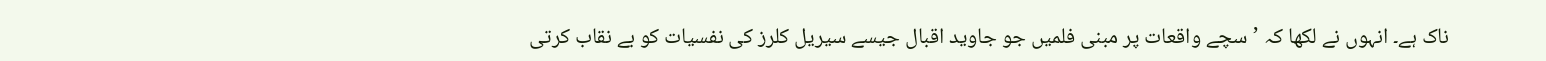ناک ہے۔ انہوں نے لکھا کہ ’سچے واقعات پر مبنی فلمیں جو جاوید اقبال جیسے سیریل کلرز کی نفسیات کو بے نقاب کرتی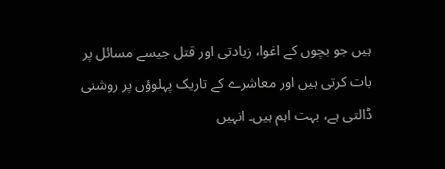ہیں جو بچوں کے اغوا، زیادتی اور قتل جیسے مسائل پر بات کرتی ہیں اور معاشرے کے تاریک پہلوؤں پر روشنی ڈالتی ہے، بہت اہم ہیں۔ انہیں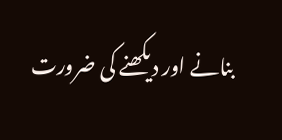بنانے اور دیکھنے کی ضرورت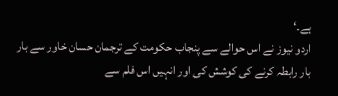ہے۔‘
اردو نیوز نے اس حوالے سے پنجاب حکومت کے ترجمان حسان خاور سے بار بار رابطہ کرنے کی کوشش کی اور انہیں اس فلم سے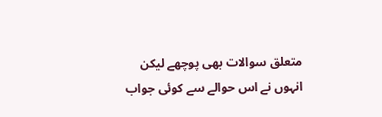متعلق سوالات بھی پوچھے لیکن انہوں نے اس حوالے سے کوئی جواب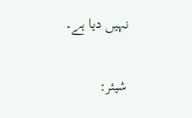نہیں دیا ہے۔

شیئر: